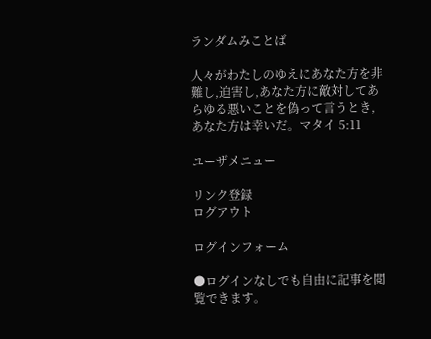ランダムみことば

人々がわたしのゆえにあなた方を非難し,迫害し,あなた方に敵対してあらゆる悪いことを偽って言うとき,あなた方は幸いだ。マタイ 5:11

ユーザメニュー

リンク登録
ログアウト

ログインフォーム

●ログインなしでも自由に記事を閲覧できます。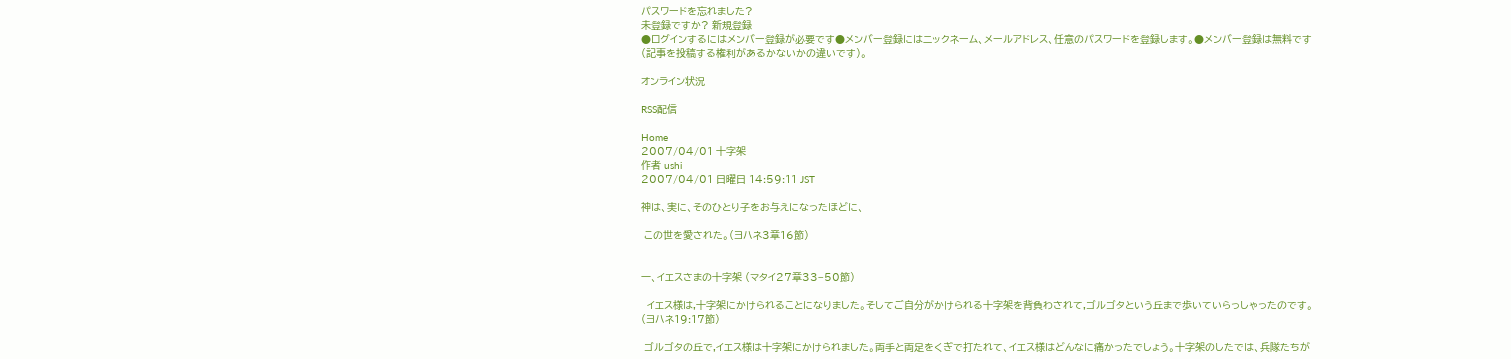パスワードを忘れました?
未登録ですか? 新規登録
●ログインするにはメンバー登録が必要です●メンバー登録にはニックネーム、メールアドレス、任意のパスワードを登録します。●メンバー登録は無料です(記事を投稿する権利があるかないかの違いです)。

オンライン状況

RSS配信

Home
2007/04/01 十字架
作者 ushi
2007/04/01 日曜日 14:59:11 JST

神は、実に、そのひとり子をお与えになったほどに、

 この世を愛された。(ヨハネ3章16節)


一、イエスさまの十字架 (マタイ27章33−50節)

  イエス様は,十字架にかけられることになりました。そしてご自分がかけられる十字架を背負わされて,ゴルゴタという丘まで歩いていらっしゃったのです。(ヨハネ19:17節)

 ゴルゴタの丘で,イエス様は十字架にかけられました。両手と両足をくぎで打たれて、イエス様はどんなに痛かったでしょう。十字架のしたでは、兵隊たちが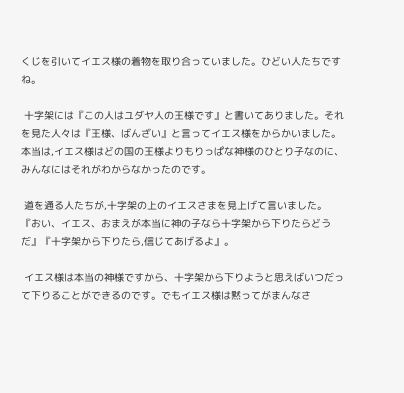くじを引いてイエス様の着物を取り合っていました。ひどい人たちですね。

 十字架には『この人はユダヤ人の王様です』と書いてありました。それを見た人々は『王様、ばんざい』と言ってイエス様をからかいました。本当は,イエス様はどの国の王様よりもりっぱな神様のひとり子なのに、みんなにはそれがわからなかったのです。

 道を通る人たちが,十字架の上のイエスさまを見上げて言いました。『おい、イエス、おまえが本当に神の子なら十字架から下りたらどうだ』『十字架から下りたら,信じてあげるよ』。

 イエス様は本当の神様ですから、十字架から下りようと思えばいつだって下りることができるのです。でもイエス様は黙ってがまんなさ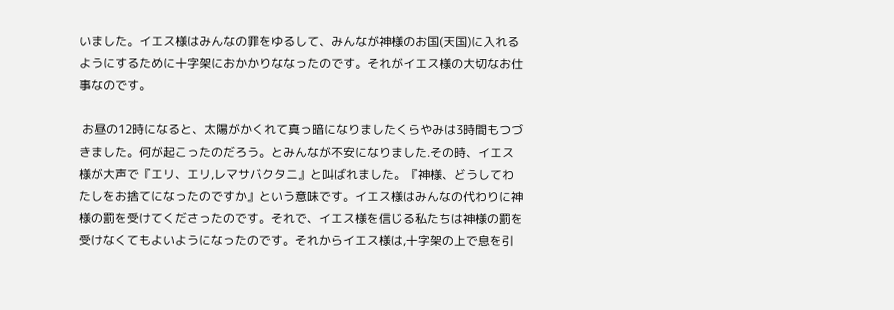いました。イエス様はみんなの罪をゆるして、みんなが神様のお国(天国)に入れるようにするために十字架におかかりななったのです。それがイエス様の大切なお仕事なのです。

 お昼の12時になると、太陽がかくれて真っ暗になりましたくらやみは3時間もつづきました。何が起こったのだろう。とみんなが不安になりました.その時、イエス様が大声で『エリ、エリ,レマサバクタニ』と叫ばれました。『神様、どうしてわたしをお捨てになったのですか』という意味です。イエス様はみんなの代わりに神様の罰を受けてくださったのです。それで、イエス様を信じる私たちは神様の罰を受けなくてもよいようになったのです。それからイエス様は,十字架の上で息を引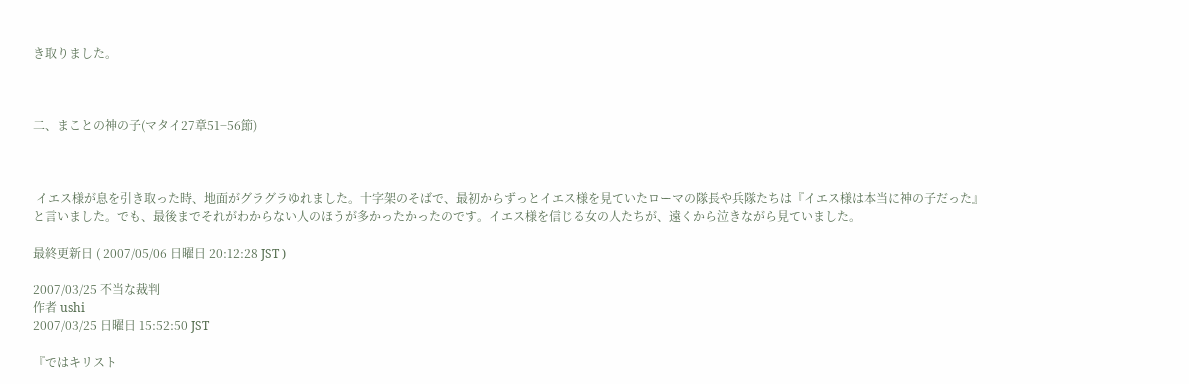き取りました。



二、まことの神の子(マタイ27章51−56節)



 イエス様が息を引き取った時、地面がグラグラゆれました。十字架のそばで、最初からずっとイエス様を見ていたローマの隊長や兵隊たちは『イエス様は本当に神の子だった』と言いました。でも、最後までそれがわからない人のほうが多かったかったのです。イエス様を信じる女の人たちが、遠くから泣きながら見ていました。

最終更新日 ( 2007/05/06 日曜日 20:12:28 JST )

2007/03/25 不当な裁判
作者 ushi
2007/03/25 日曜日 15:52:50 JST

『ではキリスト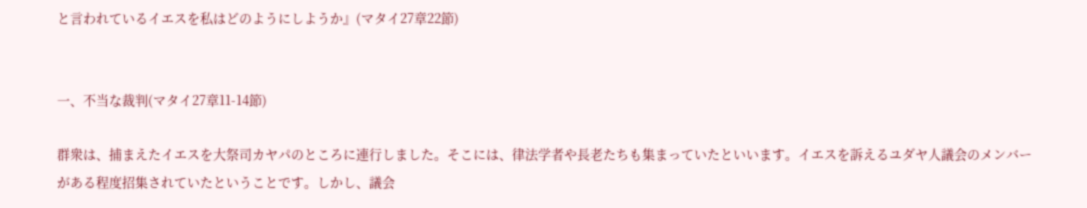と言われているイエスを私はどのようにしようか』(マタイ27章22節)


一、不当な裁判(マタイ27章11-14節)

群衆は、捕まえたイエスを大祭司カヤパのところに連行しました。そこには、律法学者や長老たちも集まっていたといいます。イエスを訴えるユダヤ人議会のメンバーがある程度招集されていたということです。しかし、議会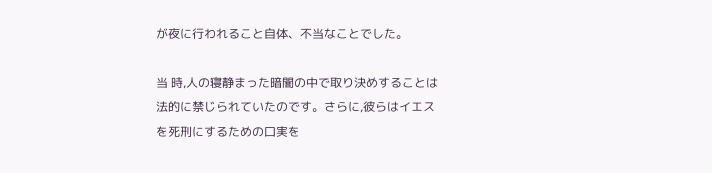が夜に行われること自体、不当なことでした。

当 時,人の寝静まった暗闇の中で取り決めすることは法的に禁じられていたのです。さらに,彼らはイエスを死刑にするための口実を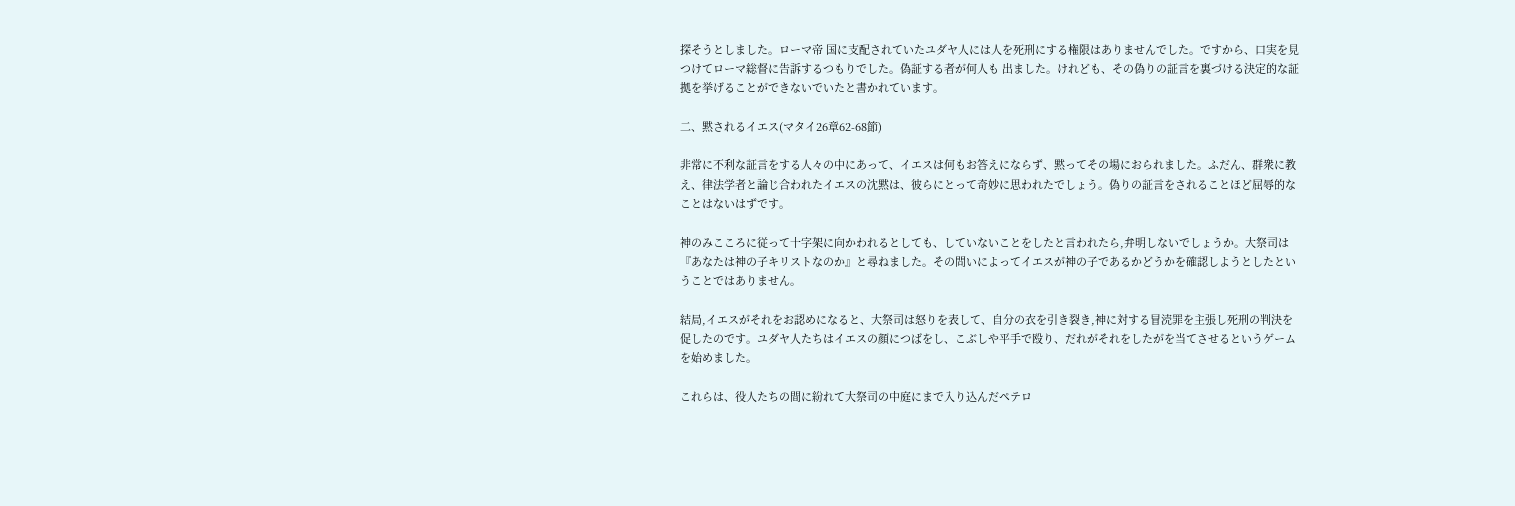探そうとしました。ローマ帝 国に支配されていたユダヤ人には人を死刑にする権限はありませんでした。ですから、口実を見つけてローマ総督に告訴するつもりでした。偽証する者が何人も 出ました。けれども、その偽りの証言を裏づける決定的な証拠を挙げることができないでいたと書かれています。

二、黙されるイエス(マタイ26章62-68節)

非常に不利な証言をする人々の中にあって、イエスは何もお答えにならず、黙ってその場におられました。ふだん、群衆に教え、律法学者と論じ合われたイエスの沈黙は、彼らにとって奇妙に思われたでしょう。偽りの証言をされることほど屈辱的なことはないはずです。

神のみこころに従って十字架に向かわれるとしても、していないことをしたと言われたら,弁明しないでしょうか。大祭司は『あなたは神の子キリストなのか』と尋ねました。その問いによってイエスが神の子であるかどうかを確認しようとしたということではありません。

結局,イエスがそれをお認めになると、大祭司は怒りを表して、自分の衣を引き裂き,神に対する冒涜罪を主張し死刑の判決を促したのです。ユダヤ人たちはイエスの顔につばをし、こぶしや平手で殴り、だれがそれをしたがを当てさせるというゲームを始めました。

これらは、役人たちの間に紛れて大祭司の中庭にまで入り込んだペテロ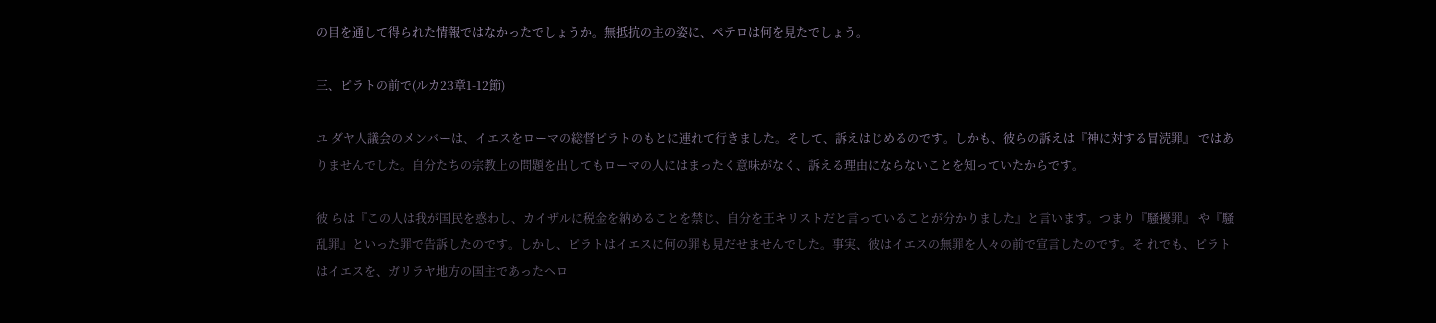の目を通して得られた情報ではなかったでしょうか。無抵抗の主の姿に、ペテロは何を見たでしょう。

三、ピラトの前で(ルカ23章1-12節)

ユ ダヤ人議会のメンバーは、イエスをローマの総督ピラトのもとに連れて行きました。そして、訴えはじめるのです。しかも、彼らの訴えは『神に対する冒涜罪』 ではありませんでした。自分たちの宗教上の問題を出してもローマの人にはまったく意味がなく、訴える理由にならないことを知っていたからです。

彼 らは『この人は我が国民を惑わし、カイザルに税金を納めることを禁じ、自分を王キリストだと言っていることが分かりました』と言います。つまり『騒擾罪』 や『騒乱罪』といった罪で告訴したのです。しかし、ピラトはイエスに何の罪も見だせませんでした。事実、彼はイエスの無罪を人々の前で宣言したのです。そ れでも、ピラトはイエスを、ガリラヤ地方の国主であったヘロ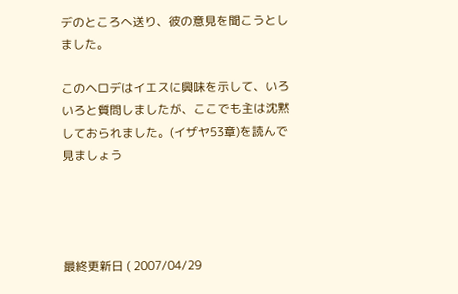デのところへ送り、彼の意見を聞こうとしました。

このヘロデはイエスに興味を示して、いろいろと質問しましたが、ここでも主は沈黙しておられました。(イザヤ53章)を読んで見ましょう




最終更新日 ( 2007/04/29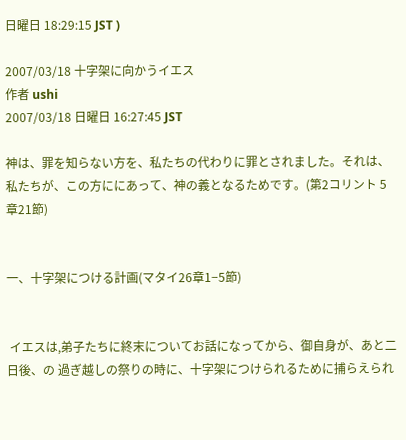日曜日 18:29:15 JST )

2007/03/18 十字架に向かうイエス
作者 ushi
2007/03/18 日曜日 16:27:45 JST

神は、罪を知らない方を、私たちの代わりに罪とされました。それは、私たちが、この方ににあって、神の義となるためです。(第2コリント 5章21節)


一、十字架につける計画(マタイ26章1−5節)


 イエスは,弟子たちに終末についてお話になってから、御自身が、あと二日後、の 過ぎ越しの祭りの時に、十字架につけられるために捕らえられ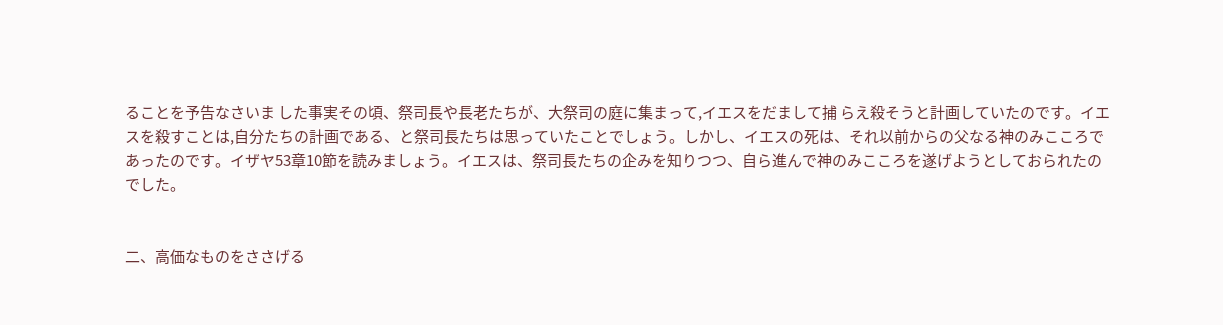ることを予告なさいま した事実その頃、祭司長や長老たちが、大祭司の庭に集まって,イエスをだまして捕 らえ殺そうと計画していたのです。イエスを殺すことは,自分たちの計画である、と祭司長たちは思っていたことでしょう。しかし、イエスの死は、それ以前からの父なる神のみこころであったのです。イザヤ53章10節を読みましょう。イエスは、祭司長たちの企みを知りつつ、自ら進んで神のみこころを遂げようとしておられたのでした。


二、高価なものをささげる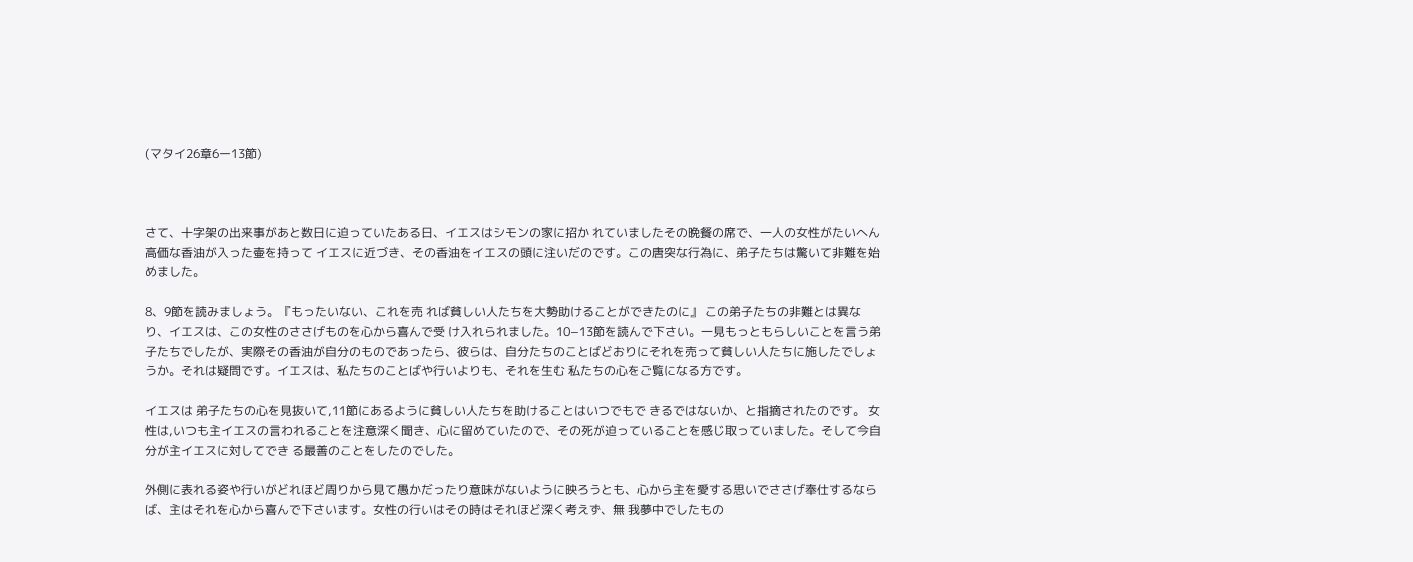(マタイ26章6ー13節)



さて、十字架の出来事があと数日に迫っていたある日、イエスはシモンの家に招か れていましたその晩餐の席で、一人の女性がたいへん高価な香油が入った壷を持って イエスに近づき、その香油をイエスの頭に注いだのです。この唐突な行為に、弟子たちは驚いて非難を始めました。

8、9節を読みましょう。『もったいない、これを売 れば貧しい人たちを大勢助けることができたのに』 この弟子たちの非難とは異なり、イエスは、この女性のささげものを心から喜んで受 け入れられました。10−13節を読んで下さい。一見もっともらしいことを言う弟子たちでしたが、実際その香油が自分のものであったら、彼らは、自分たちのことばどおりにそれを売って貧しい人たちに施したでしょうか。それは疑問です。イエスは、私たちのことばや行いよりも、それを生む 私たちの心をご覧になる方です。

イエスは 弟子たちの心を見抜いて,11節にあるように貧しい人たちを助けることはいつでもで きるではないか、と指摘されたのです。 女性は,いつも主イエスの言われることを注意深く聞き、心に留めていたので、その死が迫っていることを感じ取っていました。そして今自分が主イエスに対してでき る最善のことをしたのでした。

外側に表れる姿や行いがどれほど周りから見て愚かだったり意味がないように映ろうとも、心から主を愛する思いでささげ奉仕するならば、主はそれを心から喜んで下さいます。女性の行いはその時はそれほど深く考えず、無 我夢中でしたもの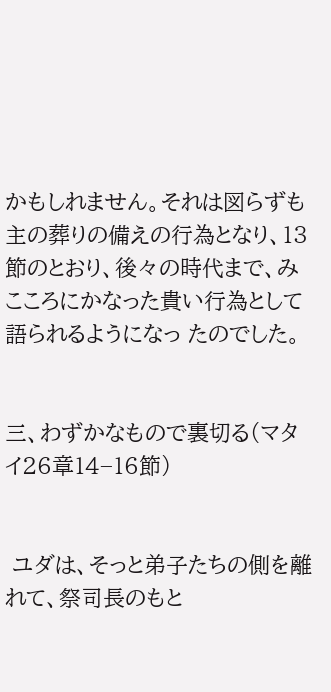かもしれません。それは図らずも主の葬りの備えの行為となり、13 節のとおり、後々の時代まで、みこころにかなった貴い行為として語られるようになっ たのでした。


三、わずかなもので裏切る(マタイ26章14−16節)


 ユダは、そっと弟子たちの側を離れて、祭司長のもと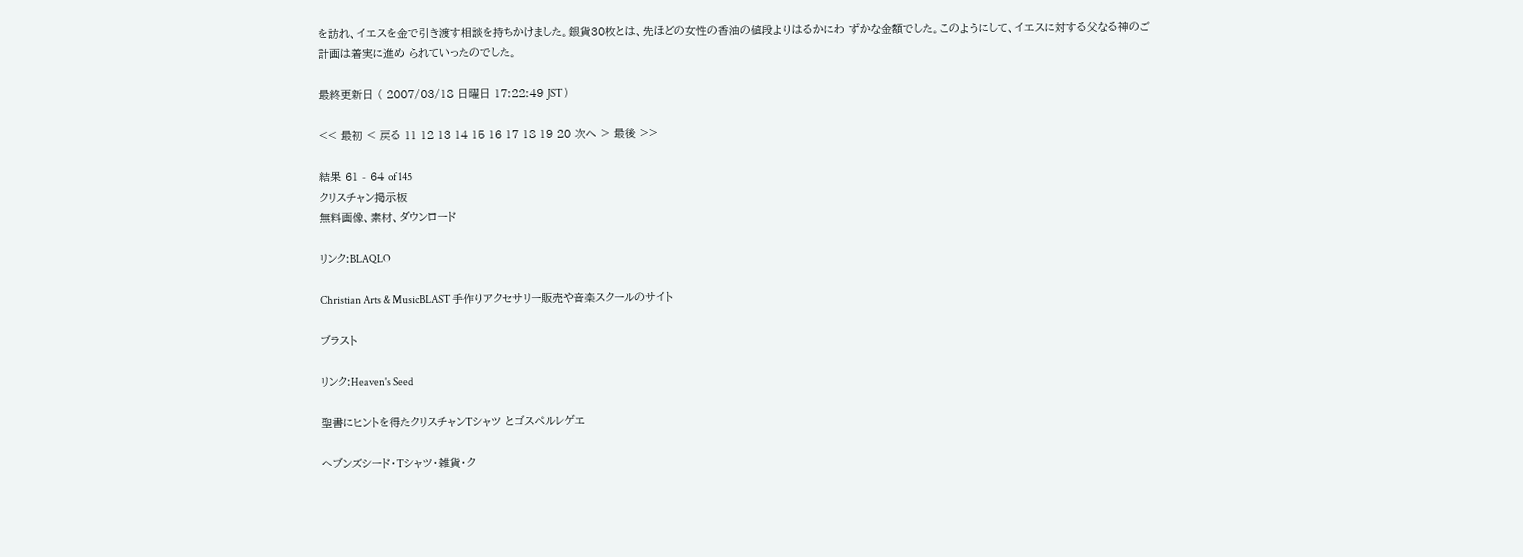を訪れ、イエスを金で引き渡す相談を持ちかけました。銀貨30枚とは、先ほどの女性の香油の値段よりはるかにわ ずかな金額でした。このようにして、イエスに対する父なる神のご計画は着実に進め られていったのでした。

最終更新日 ( 2007/03/18 日曜日 17:22:49 JST )

<< 最初 < 戻る 11 12 13 14 15 16 17 18 19 20 次へ > 最後 >>

結果 61 - 64 of 145
クリスチャン掲示板
無料画像、素材、ダウンロード

リンク:BLAQLO

Christian Arts & MusicBLAST 手作りアクセサリー販売や音楽スクールのサイト

ブラスト

リンク:Heaven's Seed

聖書にヒントを得たクリスチャンTシャツ とゴスペルレゲエ

ヘブンズシード・Tシャツ・雑貨・ク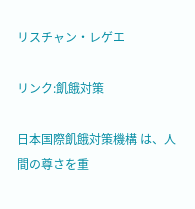リスチャン・レゲエ

リンク:飢餓対策

日本国際飢餓対策機構 は、人間の尊さを重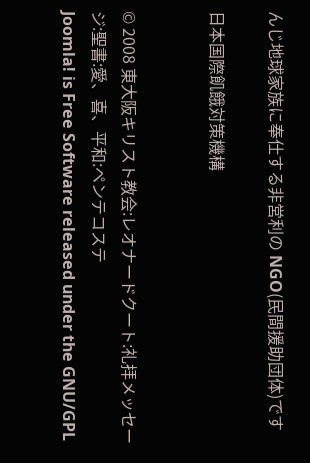んじ地球家族に奉仕する非営利の NGO(民間援助団体)です

日本国際飢餓対策機構


© 2008 東大阪キリスト教会:レオナードクート:礼拝メッセージ:聖書:愛、喜、平和:ペンテコステ
Joomla! is Free Software released under the GNU/GPL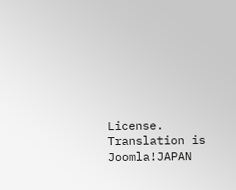License.
Translation is Joomla!JAPAN